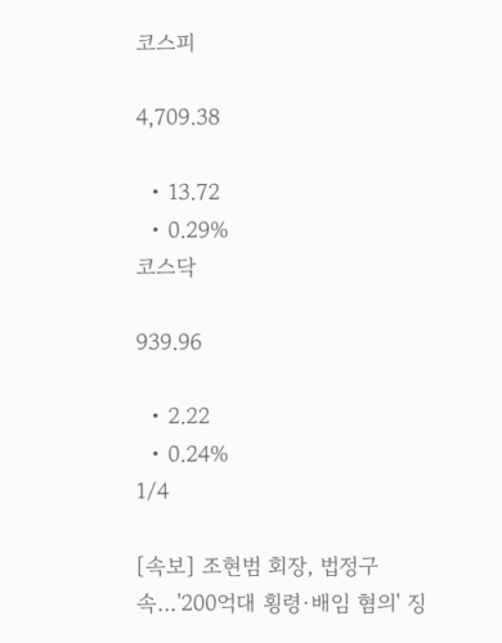코스피

4,709.38

  • 13.72
  • 0.29%
코스닥

939.96

  • 2.22
  • 0.24%
1/4

[속보] 조현범 회장, 법정구속…'200억대 횡령·배임 혐의' 징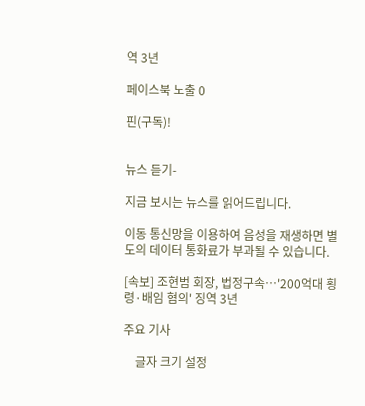역 3년

페이스북 노출 0

핀(구독)!


뉴스 듣기-

지금 보시는 뉴스를 읽어드립니다.

이동 통신망을 이용하여 음성을 재생하면 별도의 데이터 통화료가 부과될 수 있습니다.

[속보] 조현범 회장, 법정구속…'200억대 횡령·배임 혐의' 징역 3년

주요 기사

    글자 크기 설정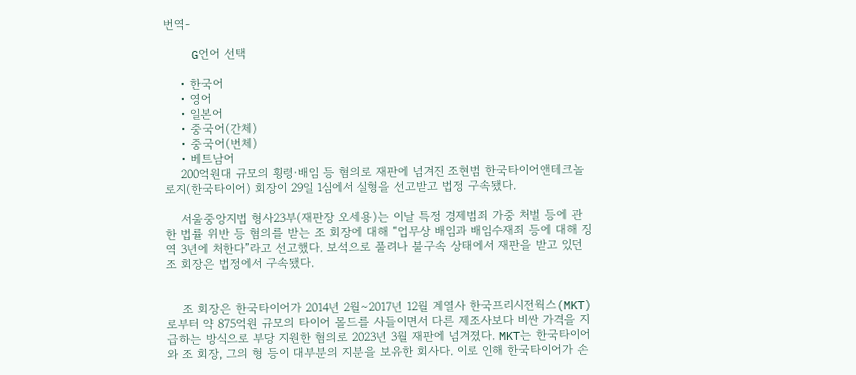번역-

    G언어 선택

    • 한국어
    • 영어
    • 일본어
    • 중국어(간체)
    • 중국어(번체)
    • 베트남어
    200억원대 규모의 횡령·배임 등 혐의로 재판에 넘겨진 조현범 한국타이어앤테크놀로지(한국타이어) 회장이 29일 1심에서 실형을 선고받고 법정 구속됐다.

    서울중앙지법 형사23부(재판장 오세용)는 이날 특정 경제범죄 가중 처벌 등에 관한 법률 위반 등 혐의를 받는 조 회장에 대해 “업무상 배임과 배임수재죄 등에 대해 징역 3년에 처한다”라고 선고했다. 보석으로 풀려나 불구속 상태에서 재판을 받고 있던 조 회장은 법정에서 구속됐다.


    조 회장은 한국타이어가 2014년 2월∼2017년 12월 계열사 한국프리시전웍스(MKT)로부터 약 875억원 규모의 타이어 몰드를 사들이면서 다른 제조사보다 비싼 가격을 지급하는 방식으로 부당 지원한 혐의로 2023년 3월 재판에 넘겨졌다. MKT는 한국타이어와 조 회장, 그의 형 등이 대부분의 지분을 보유한 회사다. 이로 인해 한국타이어가 손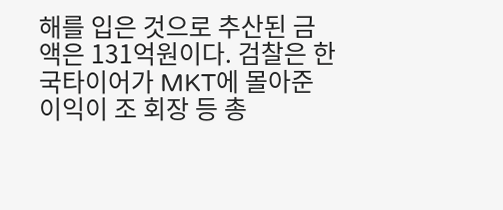해를 입은 것으로 추산된 금액은 131억원이다. 검찰은 한국타이어가 MKT에 몰아준 이익이 조 회장 등 총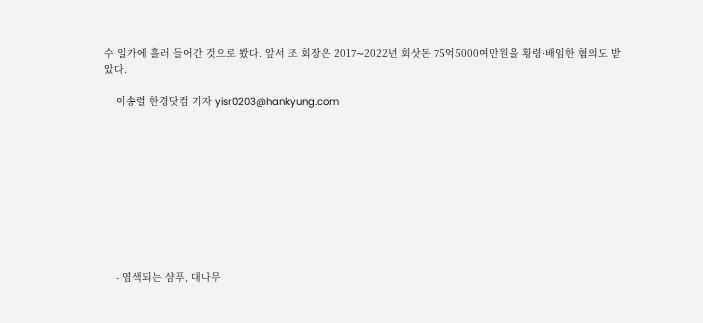수 일가에 흘러 들어간 것으로 봤다. 앞서 조 회장은 2017∼2022년 회삿돈 75억5000여만원을 횡령·배임한 혐의도 받았다.

    이송렬 한경닷컴 기자 yisr0203@hankyung.com










    - 염색되는 샴푸, 대나무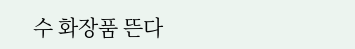수 화장품 뜬다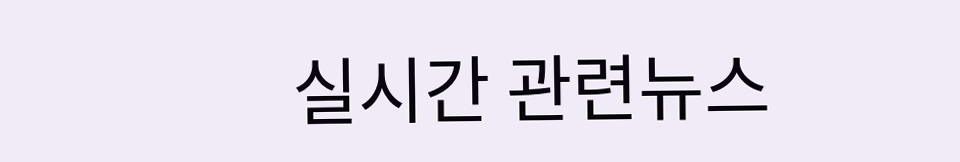실시간 관련뉴스